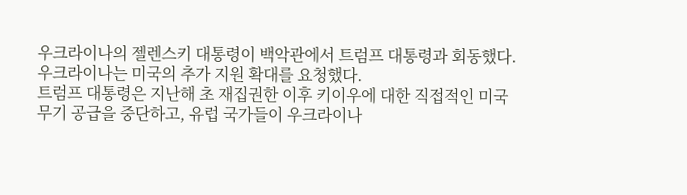우크라이나의 젤렌스키 대통령이 백악관에서 트럼프 대통령과 회동했다. 우크라이나는 미국의 추가 지원 확대를 요청했다.
트럼프 대통령은 지난해 초 재집권한 이후 키이우에 대한 직접적인 미국 무기 공급을 중단하고, 유럽 국가들이 우크라이나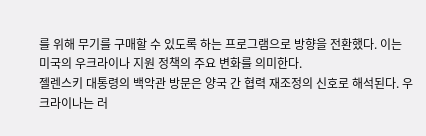를 위해 무기를 구매할 수 있도록 하는 프로그램으로 방향을 전환했다. 이는 미국의 우크라이나 지원 정책의 주요 변화를 의미한다.
젤렌스키 대통령의 백악관 방문은 양국 간 협력 재조정의 신호로 해석된다. 우크라이나는 러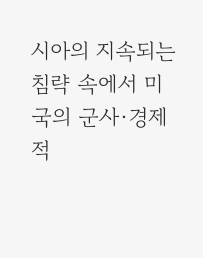시아의 지속되는 침략 속에서 미국의 군사·경제적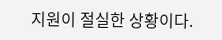지원이 절실한 상황이다.